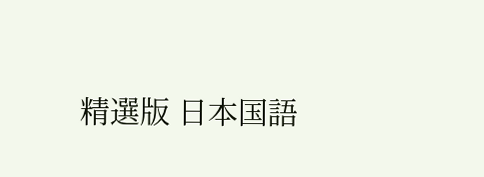精選版 日本国語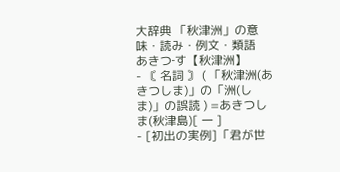大辞典 「秋津洲」の意味・読み・例文・類語
あきつ‐す【秋津洲】
- 〘 名詞 〙 ( 「秋津洲(あきつしま)」の「洲(しま)」の誤読 ) =あきつしま(秋津島)[ 一 ]
- [初出の実例]「君が世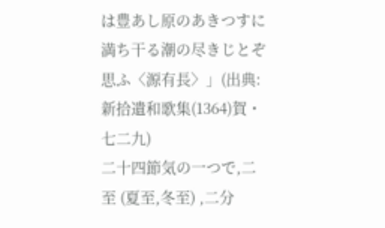は豊あし原のあきつすに満ち干る潮の尽きじとぞ思ふ〈源有長〉」(出典:新拾遺和歌集(1364)賀・七二九)
二十四節気の一つで,二至 (夏至,冬至) ,二分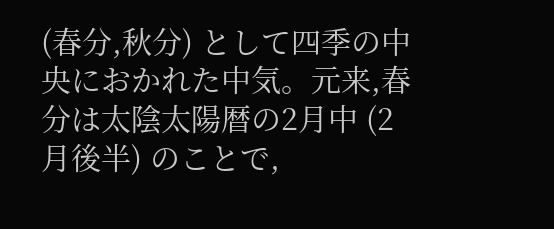(春分,秋分) として四季の中央におかれた中気。元来,春分は太陰太陽暦の2月中 (2月後半) のことで,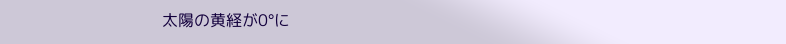太陽の黄経が0°に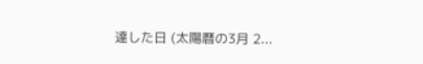達した日 (太陽暦の3月 2...